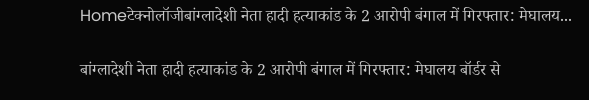Homeटेक्नोलॉजीबांग्लादेशी नेता हादी हत्याकांड के 2 आरोपी बंगाल में गिरफ्तार: मेघालय...

बांग्लादेशी नेता हादी हत्याकांड के 2 आरोपी बंगाल में गिरफ्तार: मेघालय बॉर्डर से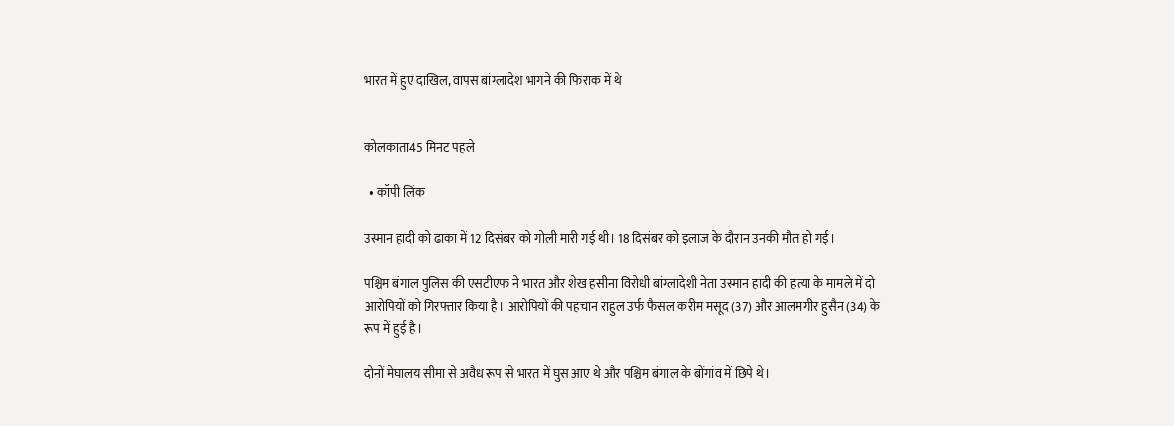भारत में हुए दाखिल, वापस बांग्लादेश भागने की फिराक में थे


कोलकाता45 मिनट पहले

  • कॉपी लिंक

उस्मान हादी को ढाका में 12 दिसंबर को गोली मारी गई थी। 18 दिसंबर को इलाज के दौरान उनकी मौत हो गई।

पश्चिम बंगाल पुलिस की एसटीएफ ने भारत और शेख हसीना विरोधी बांग्लादेशी नेता उस्मान हादी की हत्या के मामले में दो आरोपियों को गिरफ्तार किया है। आरोपियों की पहचान राहुल उर्फ फैसल करीम मसूद (37) और आलमगीर हुसैन (34) के रूप में हुई है।

दोनों मेघालय सीमा से अवैध रूप से भारत में घुस आए थे और पश्चिम बंगाल के बोंगांव में छिपे थे।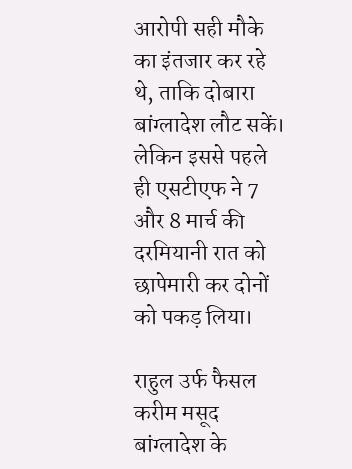आरोपी सही मौके का इंतजार कर रहे थे, ताकि दोबारा बांग्लादेश लौट सकें। लेकिन इससे पहले ही एसटीएफ ने 7 और 8 मार्च की दरमियानी रात को छापेमारी कर दोनों को पकड़ लिया।

राहुल उर्फ फैसल करीम मसूद बांग्लादेश के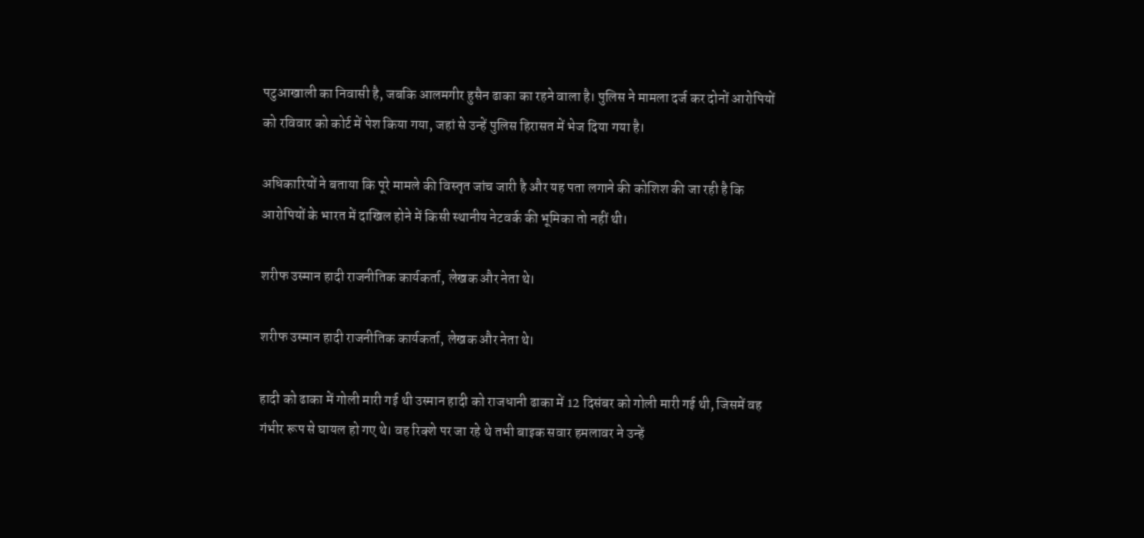पटुआखाली का निवासी है, जबकि आलमगीर हुसैन ढाका का रहने वाला है। पुलिस ने मामला दर्ज कर दोनों आरोपियों को रविवार को कोर्ट में पेश किया गया, जहां से उन्हें पुलिस हिरासत में भेज दिया गया है।

अधिकारियों ने बताया कि पूरे मामले की विस्तृत जांच जारी है और यह पता लगाने की कोशिश की जा रही है कि आरोपियों के भारत में दाखिल होने में किसी स्थानीय नेटवर्क की भूमिका तो नहीं थी।

शरीफ उस्मान हादी राजनीतिक कार्यकर्ता, लेखक और नेता थे।

शरीफ उस्मान हादी राजनीतिक कार्यकर्ता, लेखक और नेता थे।

हादी को ढाका में गोली मारी गई थी उस्मान हादी को राजधानी ढाका में 12 दिसंबर को गोली मारी गई थी, जिसमें वह गंभीर रूप से घायल हो गए थे। वह रिक्शे पर जा रहे थे तभी बाइक सवार हमलावर ने उन्हें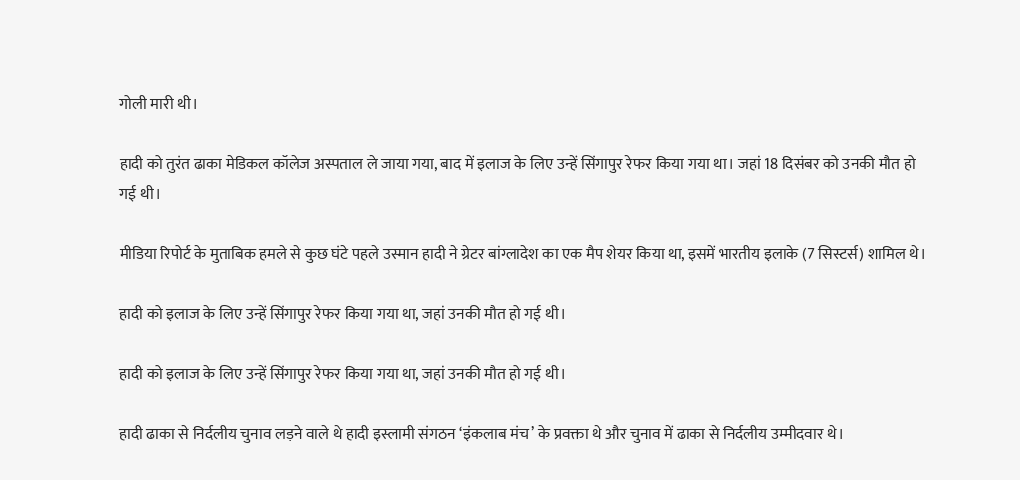गोली मारी थी।

हादी को तुरंत ढाका मेडिकल कॉलेज अस्पताल ले जाया गया, बाद में इलाज के लिए उन्हें सिंगापुर रेफर किया गया था। जहां 18 दिसंबर को उनकी मौत हो गई थी।

मीडिया रिपोर्ट के मुताबिक हमले से कुछ घंटे पहले उस्मान हादी ने ग्रेटर बांग्लादेश का एक मैप शेयर किया था, इसमें भारतीय इलाके (7 सिस्टर्स) शामिल थे।

हादी को इलाज के लिए उन्हें सिंगापुर रेफर किया गया था, जहां उनकी मौत हो गई थी।

हादी को इलाज के लिए उन्हें सिंगापुर रेफर किया गया था, जहां उनकी मौत हो गई थी।

हादी ढाका से निर्दलीय चुनाव लड़ने वाले थे हादी इस्लामी संगठन ‘इंकलाब मंच’ के प्रवक्ता थे और चुनाव में ढाका से निर्दलीय उम्मीदवार थे।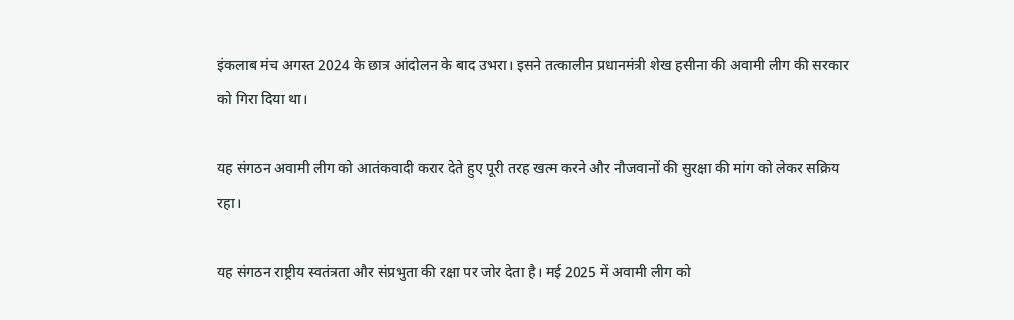इंकलाब मंच अगस्त 2024 के छात्र आंदोलन के बाद उभरा। इसने तत्कालीन प्रधानमंत्री शेख हसीना की अवामी लीग की सरकार को गिरा दिया था।

यह संगठन अवामी लीग को आतंकवादी करार देते हुए पूरी तरह खत्म करने और नौजवानों की सुरक्षा की मांग को लेकर सक्रिय रहा।

यह संगठन राष्ट्रीय स्वतंत्रता और संप्रभुता की रक्षा पर जोर देता है। मई 2025 में अवामी लीग को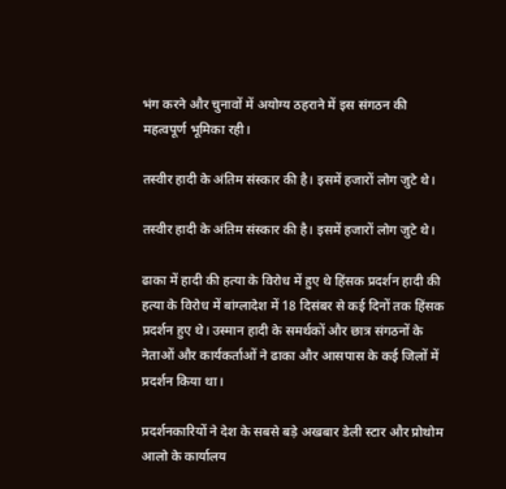भंग करने और चुनावों में अयोग्य ठहराने में इस संगठन की महत्वपूर्ण भूमिका रही।

तस्वीर हादी के अंतिम संस्कार की है। इसमें हजारों लोग जुटे थे।

तस्वीर हादी के अंतिम संस्कार की है। इसमें हजारों लोग जुटे थे।

ढाका में हादी की हत्या के विरोध में हुए थे हिंसक प्रदर्शन हादी की हत्या के विरोध में बांग्लादेश में 18 दिसंबर से कई दिनों तक हिंसक प्रदर्शन हुए थे। उस्मान हादी के समर्थकों और छात्र संगठनों के नेताओं और कार्यकर्ताओं ने ढाका और आसपास के कई जिलों में प्रदर्शन किया था।

प्रदर्शनकारियों ने देश के सबसे बड़े अखबार डेली स्टार और प्रोथोम आलो के कार्यालय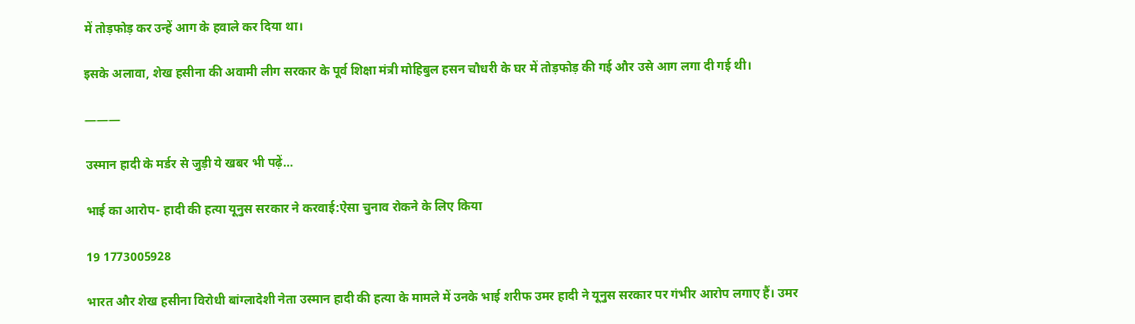में तोड़फोड़ कर उन्हें आग के हवाले कर दिया था।

इसके अलावा, शेख हसीना की अवामी लीग सरकार के पूर्व शिक्षा मंत्री मोहिबुल हसन चौधरी के घर में तोड़फोड़ की गई और उसे आग लगा दी गई थी।

———

उस्मान हादी के मर्डर से जुड़ी ये खबर भी पढ़ें…

भाई का आरोप- हादी की हत्या यूनुस सरकार ने करवाई:ऐसा चुनाव रोकने के लिए किया

19 1773005928

भारत और शेख हसीना विरोधी बांग्लादेशी नेता उस्मान हादी की हत्या के मामले में उनके भाई शरीफ उमर हादी ने यूनुस सरकार पर गंभीर आरोप लगाए हैं। उमर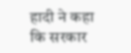हादी ने कहा कि सरकार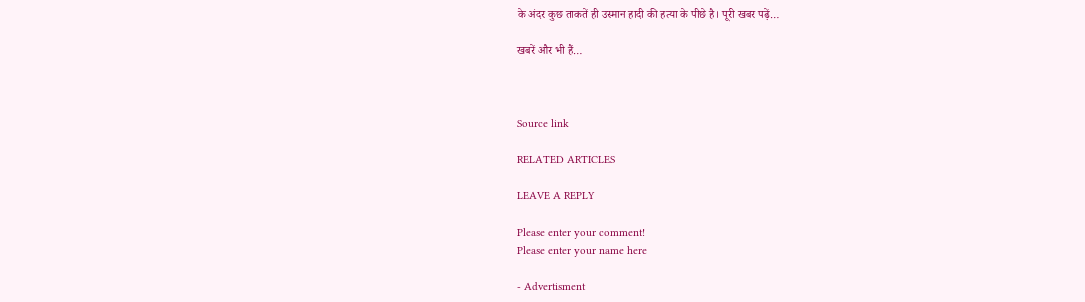के अंदर कुछ ताकतें ही उस्मान हादी की हत्या के पीछे है। पूरी खबर पढ़ें…

खबरें और भी हैं…



Source link

RELATED ARTICLES

LEAVE A REPLY

Please enter your comment!
Please enter your name here

- Advertisment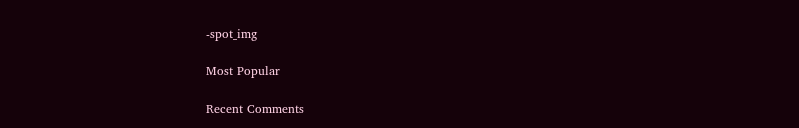-spot_img

Most Popular

Recent Comments